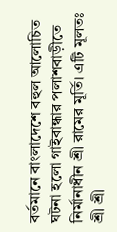বর্তমানে বাংলাদেশে বহুল আলোচিত ঘটনা হলো গাইবান্ধার পলাশবাড়ীতে নির্মানাধীন শ্রী রামের মূর্তি। এটি মূলতঃ শ্রী শ্রী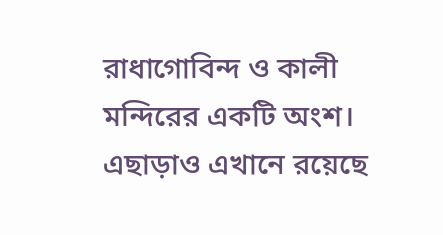রাধাগোবিন্দ ও কালী মন্দিরের একটি অংশ। এছাড়াও এখানে রয়েছে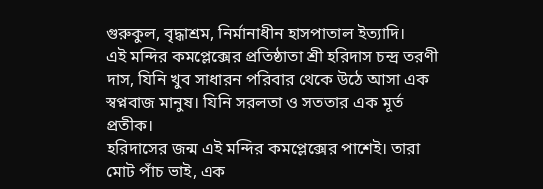গুরুকুল, বৃদ্ধাশ্রম, নির্মানাধীন হাসপাতাল ইত্যাদি।
এই মন্দির কমপ্লেক্সের প্রতিষ্ঠাতা শ্রী হরিদাস চন্দ্র তরণী দাস, যিনি খুব সাধারন পরিবার থেকে উঠে আসা এক স্বপ্নবাজ মানুষ। যিনি সরলতা ও সততার এক মূর্ত প্রতীক।
হরিদাসের জন্ম এই মন্দির কমপ্লেক্সের পাশেই। তারা মোট পাঁচ ভাই, এক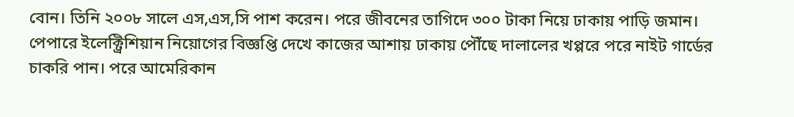বোন। তিনি ২০০৮ সালে এস,এস,সি পাশ করেন। পরে জীবনের তাগিদে ৩০০ টাকা নিয়ে ঢাকায় পাড়ি জমান। পেপারে ইলেক্ট্রিশিয়ান নিয়োগের বিজ্ঞপ্তি দেখে কাজের আশায় ঢাকায় পৌঁছে দালালের খপ্পরে পরে নাইট গার্ডের চাকরি পান। পরে আমেরিকান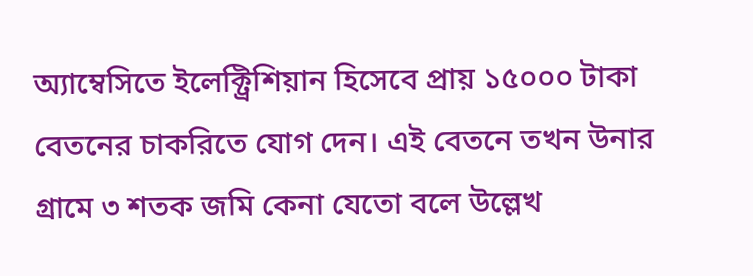অ্যাম্বেসিতে ইলেক্ট্রিশিয়ান হিসেবে প্রায় ১৫০০০ টাকা বেতনের চাকরিতে যোগ দেন। এই বেতনে তখন উনার গ্রামে ৩ শতক জমি কেনা যেতো বলে উল্লেখ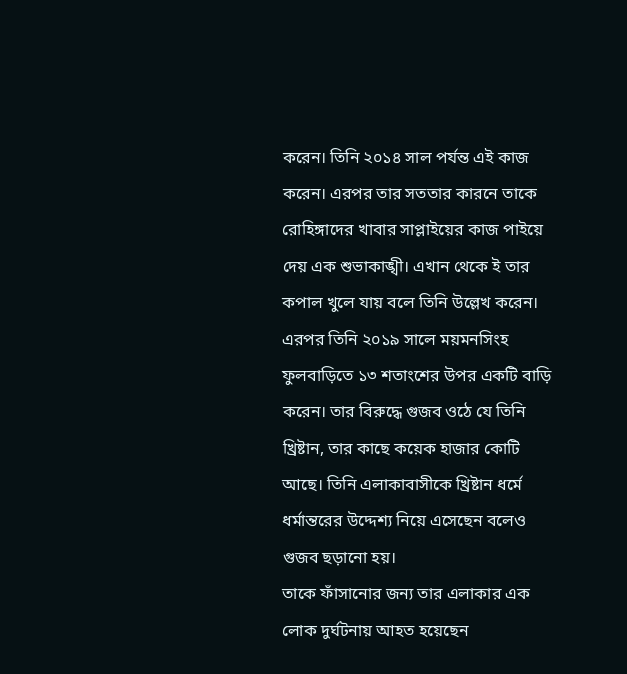করেন। তিনি ২০১৪ সাল পর্যন্ত এই কাজ করেন। এরপর তার সততার কারনে তাকে রোহিঙ্গাদের খাবার সাপ্লাইয়ের কাজ পাইয়ে দেয় এক শুভাকাঙ্খী। এখান থেকে ই তার কপাল খুলে যায় বলে তিনি উল্লেখ করেন।
এরপর তিনি ২০১৯ সালে ময়মনসিংহ ফুলবাড়িতে ১৩ শতাংশের উপর একটি বাড়ি করেন। তার বিরুদ্ধে গুজব ওঠে যে তিনি খ্রিষ্টান, তার কাছে কয়েক হাজার কোটি আছে। তিনি এলাকাবাসীকে খ্রিষ্টান ধর্মে ধর্মান্তরের উদ্দেশ্য নিয়ে এসেছেন বলেও গুজব ছড়ানো হয়।
তাকে ফাঁসানোর জন্য তার এলাকার এক লোক দুর্ঘটনায় আহত হয়েছেন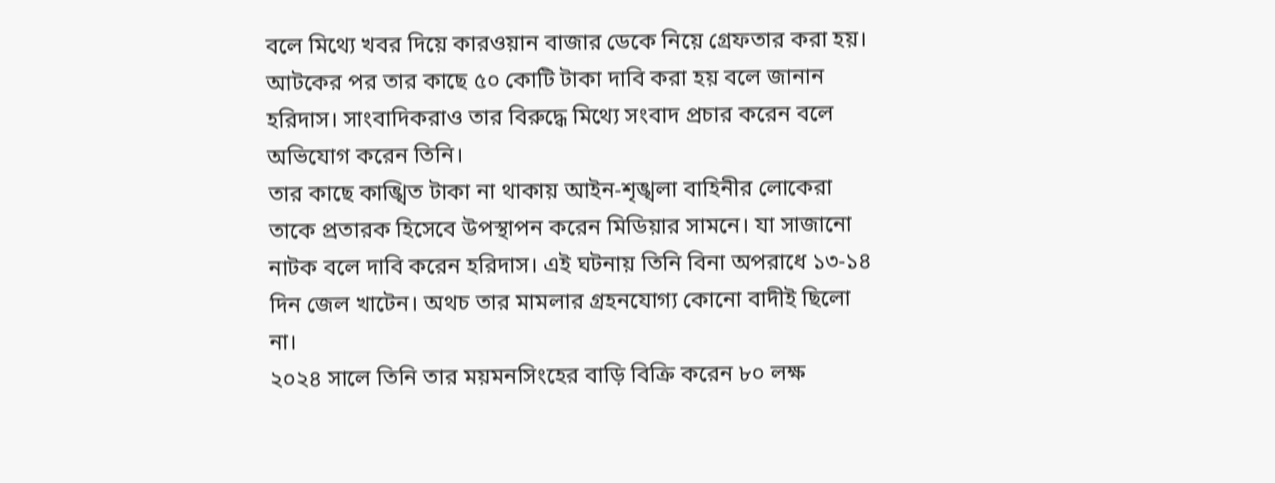বলে মিথ্যে খবর দিয়ে কারওয়ান বাজার ডেকে নিয়ে গ্রেফতার করা হয়। আটকের পর তার কাছে ৫০ কোটি টাকা দাবি করা হয় বলে জানান হরিদাস। সাংবাদিকরাও তার বিরুদ্ধে মিথ্যে সংবাদ প্রচার করেন বলে অভিযোগ করেন তিনি।
তার কাছে কাঙ্খিত টাকা না থাকায় আইন-শৃঙ্খলা বাহিনীর লোকেরা তাকে প্রতারক হিসেবে উপস্থাপন করেন মিডিয়ার সামনে। যা সাজানো নাটক বলে দাবি করেন হরিদাস। এই ঘটনায় তিনি বিনা অপরাধে ১৩-১৪ দিন জেল খাটেন। অথচ তার মামলার গ্রহনযোগ্য কোনো বাদীই ছিলো না।
২০২৪ সালে তিনি তার ময়মনসিংহের বাড়ি বিক্রি করেন ৮০ লক্ষ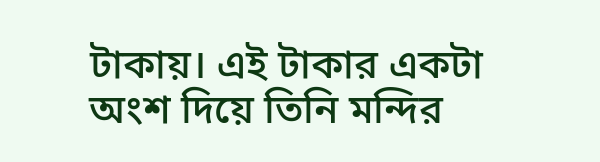টাকায়। এই টাকার একটা অংশ দিয়ে তিনি মন্দির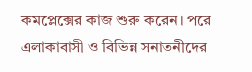কমপ্লেক্সের কাজ শুরু করেন। পরে এলাকাবাসী ও বিভিন্ন সনাতনীদের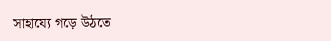সাহায্যে গড়ে উঠতে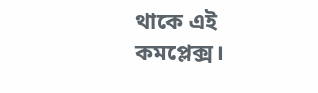থাকে এই কমপ্লেক্স।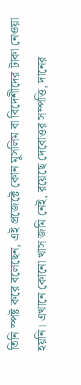তিনি স্পষ্ট করে বলেছেন, এই প্রজেক্টে কোন মুসলিম বা বিদেশীদের টাকা নেওয়া হয়নি। এখানে কোনো খাস জমি নেই, রয়েছে দেবোত্তর সম্পত্তি, দানের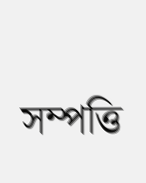সম্পত্তি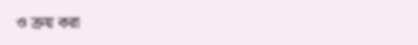ও ক্রয় করা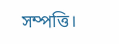সম্পত্তি।